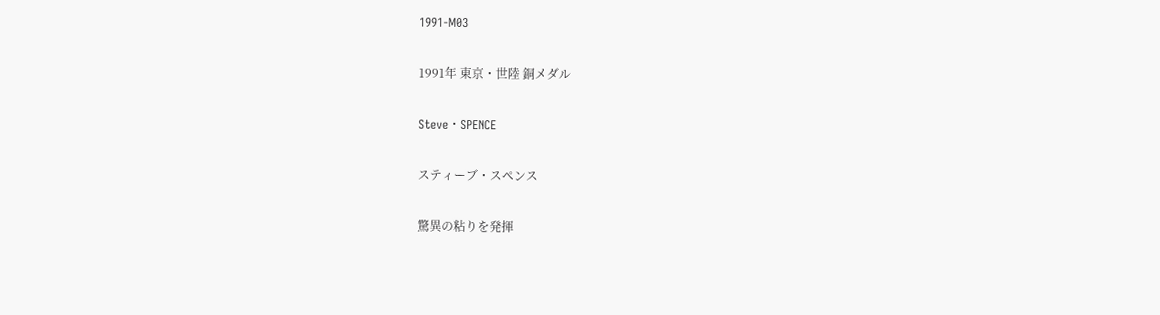1991-M03

1991年 東京・世陸 銅メダル

Steve・SPENCE

スティーブ・スペンス

驚異の粘りを発揮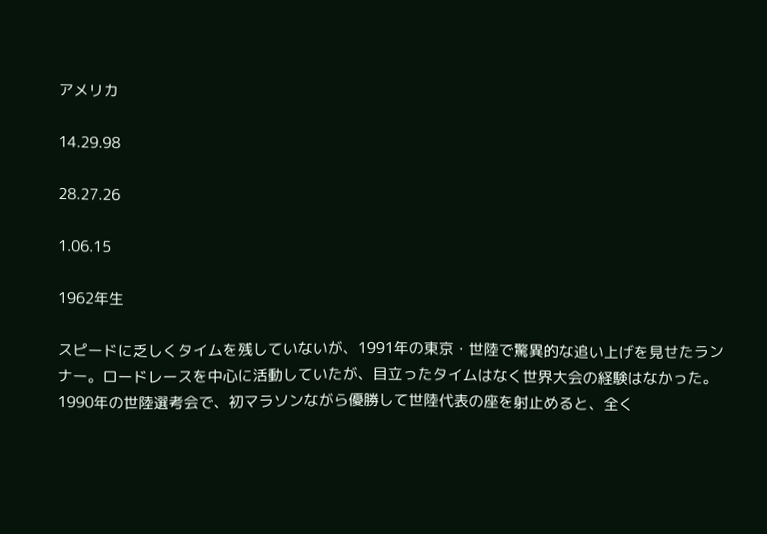アメリカ

14.29.98

28.27.26

1.06.15

1962年生

スピードに乏しくタイムを残していないが、1991年の東京・世陸で驚異的な追い上げを見せたランナー。ロードレースを中心に活動していたが、目立ったタイムはなく世界大会の経験はなかった。1990年の世陸選考会で、初マラソンながら優勝して世陸代表の座を射止めると、全く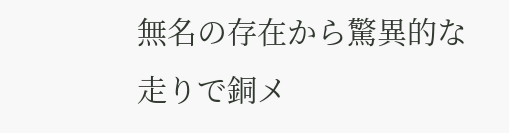無名の存在から驚異的な走りで銅メ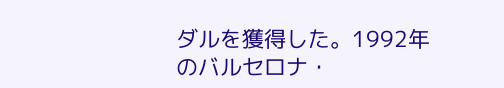ダルを獲得した。1992年のバルセロナ・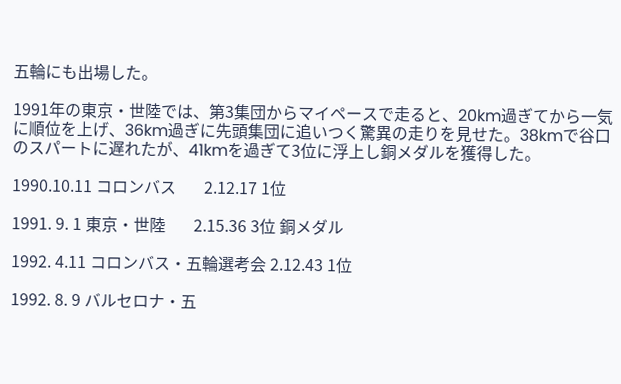五輪にも出場した。

1991年の東京・世陸では、第3集団からマイペースで走ると、20km過ぎてから一気に順位を上げ、36km過ぎに先頭集団に追いつく驚異の走りを見せた。38kmで谷口のスパートに遅れたが、41kmを過ぎて3位に浮上し銅メダルを獲得した。

1990.10.11 コロンバス       2.12.17 1位

1991. 9. 1 東京・世陸       2.15.36 3位 銅メダル

1992. 4.11 コロンバス・五輪選考会 2.12.43 1位

1992. 8. 9 バルセロナ・五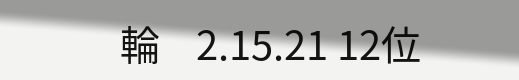輪    2.15.21 12位